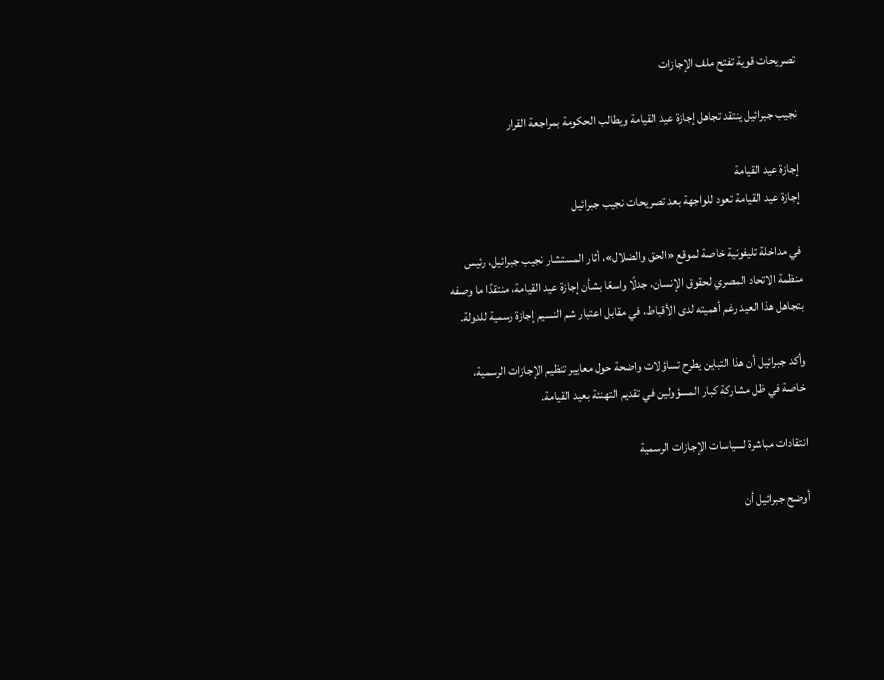تصريحات قوية تفتح ملف الإجازات

نجيب جبرائيل ينتقد تجاهل إجازة عيد القيامة ويطالب الحكومة بمراجعة القرار

إجازة عيد القيامة
إجازة عيد القيامة تعود للواجهة بعد تصريحات نجيب جبرائيل

في مداخلة تليفونية خاصة لموقع «الحق والضلال»، أثار المستشار نجيب جبرائيل، رئيس منظمة الاتحاد المصري لحقوق الإنسان، جدلًا واسعًا بشأن إجازة عيد القيامة، منتقدًا ما وصفه بتجاهل هذا العيد رغم أهميته لدى الأقباط، في مقابل اعتبار شم النسيم إجازة رسمية للدولة.

وأكد جبرائيل أن هذا التباين يطرح تساؤلات واضحة حول معايير تنظيم الإجازات الرسمية، خاصة في ظل مشاركة كبار المسؤولين في تقديم التهنئة بعيد القيامة.

انتقادات مباشرة لسياسات الإجازات الرسمية

أوضح جبرائيل أن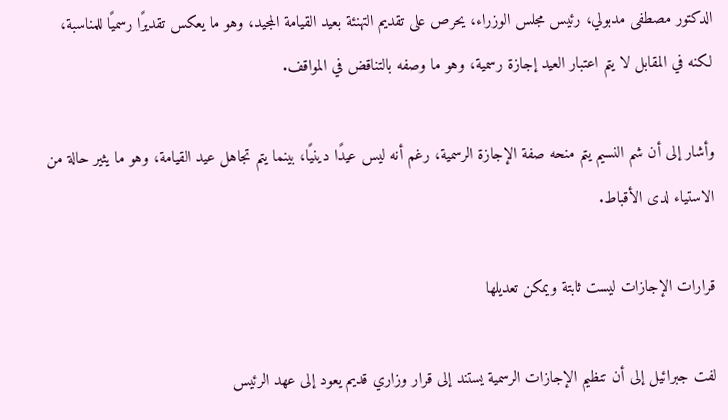الدكتور مصطفى مدبولي، رئيس مجلس الوزراء، يحرص على تقديم التهنئة بعيد القيامة المجيد، وهو ما يعكس تقديرًا رسميًا للمناسبة، لكنه في المقابل لا يتم اعتبار العيد إجازة رسمية، وهو ما وصفه بالتناقض في المواقف.

وأشار إلى أن شم النسيم يتم منحه صفة الإجازة الرسمية، رغم أنه ليس عيدًا دينيًا، بينما يتم تجاهل عيد القيامة، وهو ما يثير حالة من الاستياء لدى الأقباط.

قرارات الإجازات ليست ثابتة ويمكن تعديلها

لفت جبرائيل إلى أن تنظيم الإجازات الرسمية يستند إلى قرار وزاري قديم يعود إلى عهد الرئيس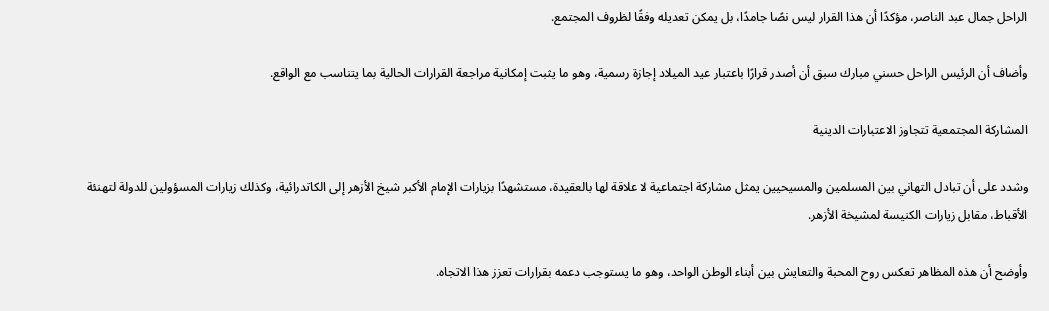الراحل جمال عبد الناصر، مؤكدًا أن هذا القرار ليس نصًا جامدًا، بل يمكن تعديله وفقًا لظروف المجتمع.

وأضاف أن الرئيس الراحل حسني مبارك سبق أن أصدر قرارًا باعتبار عيد الميلاد إجازة رسمية، وهو ما يثبت إمكانية مراجعة القرارات الحالية بما يتناسب مع الواقع.

المشاركة المجتمعية تتجاوز الاعتبارات الدينية

وشدد على أن تبادل التهاني بين المسلمين والمسيحيين يمثل مشاركة اجتماعية لا علاقة لها بالعقيدة، مستشهدًا بزيارات الإمام الأكبر شيخ الأزهر إلى الكاتدرائية، وكذلك زيارات المسؤولين للدولة لتهنئة الأقباط، مقابل زيارات الكنيسة لمشيخة الأزهر.

وأوضح أن هذه المظاهر تعكس روح المحبة والتعايش بين أبناء الوطن الواحد، وهو ما يستوجب دعمه بقرارات تعزز هذا الاتجاه.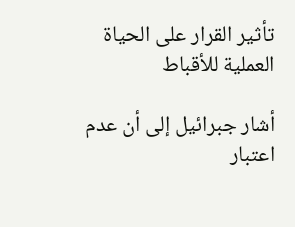تأثير القرار على الحياة العملية للأقباط

أشار جبرائيل إلى أن عدم اعتبار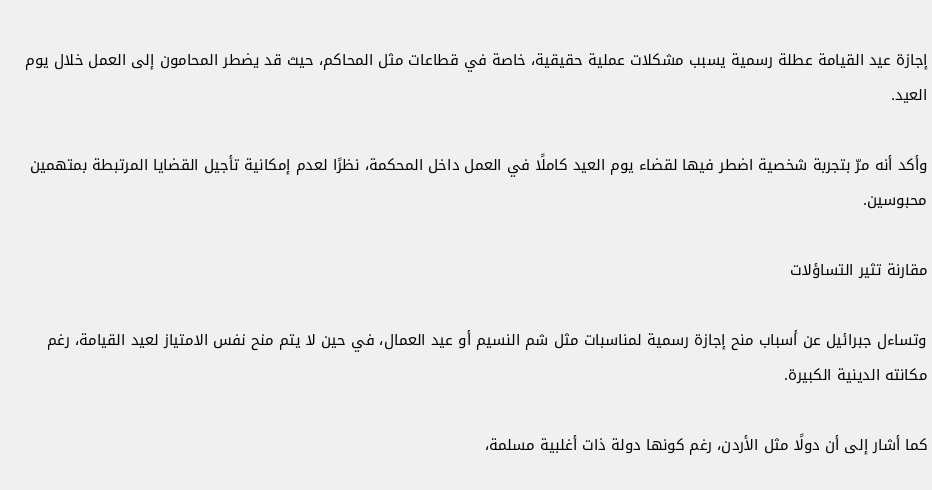إجازة عيد القيامة عطلة رسمية يسبب مشكلات عملية حقيقية، خاصة في قطاعات مثل المحاكم، حيث قد يضطر المحامون إلى العمل خلال يوم العيد.

وأكد أنه مرّ بتجربة شخصية اضطر فيها لقضاء يوم العيد كاملًا في العمل داخل المحكمة، نظرًا لعدم إمكانية تأجيل القضايا المرتبطة بمتهمين محبوسين.

مقارنة تثير التساؤلات

وتساءل جبرائيل عن أسباب منح إجازة رسمية لمناسبات مثل شم النسيم أو عيد العمال، في حين لا يتم منح نفس الامتياز لعيد القيامة، رغم مكانته الدينية الكبيرة.

كما أشار إلى أن دولًا مثل الأردن، رغم كونها دولة ذات أغلبية مسلمة،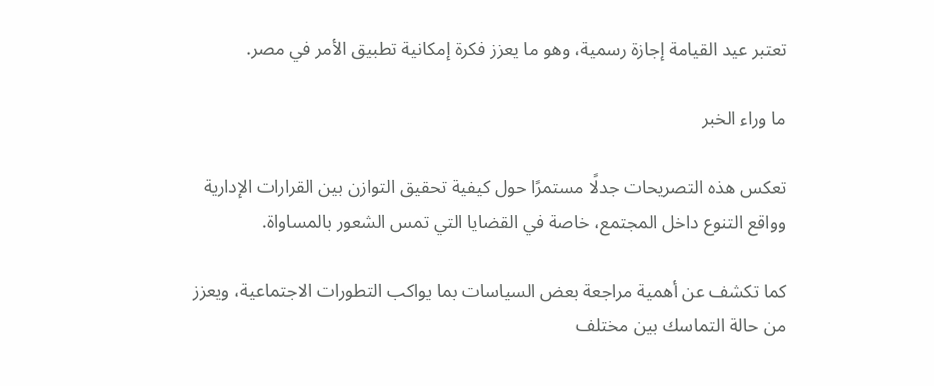تعتبر عيد القيامة إجازة رسمية، وهو ما يعزز فكرة إمكانية تطبيق الأمر في مصر.

ما وراء الخبر

تعكس هذه التصريحات جدلًا مستمرًا حول كيفية تحقيق التوازن بين القرارات الإدارية وواقع التنوع داخل المجتمع، خاصة في القضايا التي تمس الشعور بالمساواة.

كما تكشف عن أهمية مراجعة بعض السياسات بما يواكب التطورات الاجتماعية، ويعزز من حالة التماسك بين مختلف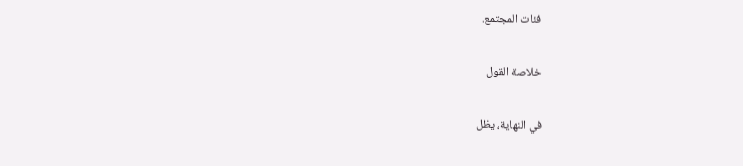فئات المجتمع.

خلاصة القول

في النهاية، يظل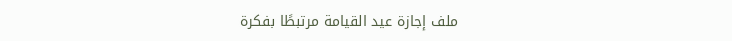ملف إجازة عيد القيامة مرتبطًا بفكرة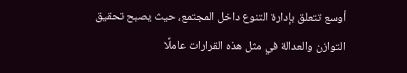أوسع تتعلق بإدارة التنوع داخل المجتمع، حيث يصبح تحقيق التوازن والعدالة في مثل هذه القرارات عاملًا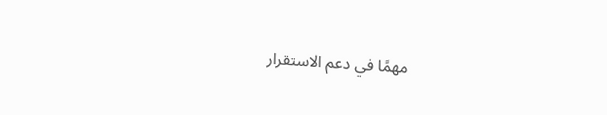مهمًا في دعم الاستقرار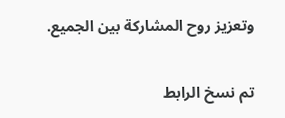وتعزيز روح المشاركة بين الجميع.


تم نسخ الرابط